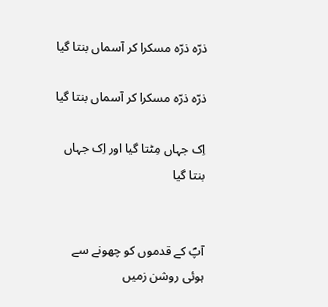ذرّہ ذرّہ مسکرا کر آسماں بنتا گیا

ذرّہ ذرّہ مسکرا کر آسماں بنتا گیا

اِک جہاں مِٹتا گیا اور اِک جہاں بنتا گیا


آپؐ کے قدموں کو چھونے سے ہوئی روشن زمیں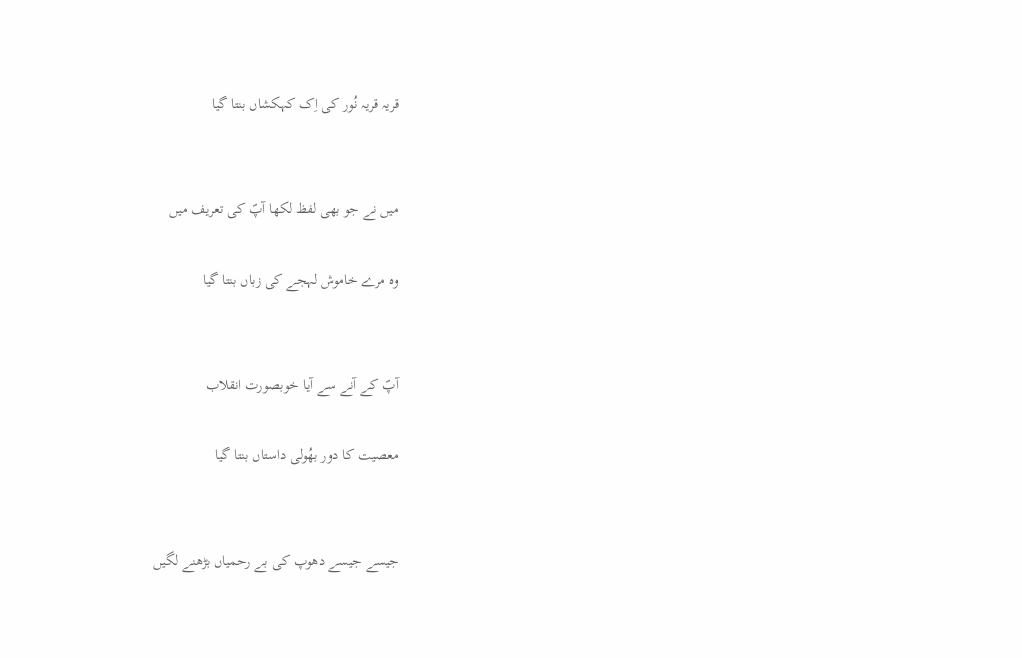قریہ قریہ نُور کی اِک کہکشاں بنتا گیا


میں نے جو بھی لفظ لکھا آپؐ کی تعریف میں

وہ مرے خاموش لہجے کی زباں بنتا گیا


آپؐ کے آنے سے آیا خوبصورت انقلاب

معصیت کا دور بھُولی داستاں بنتا گیا


جیسے جیسے دھوپ کی بے رحمیاں بڑھنے لگیں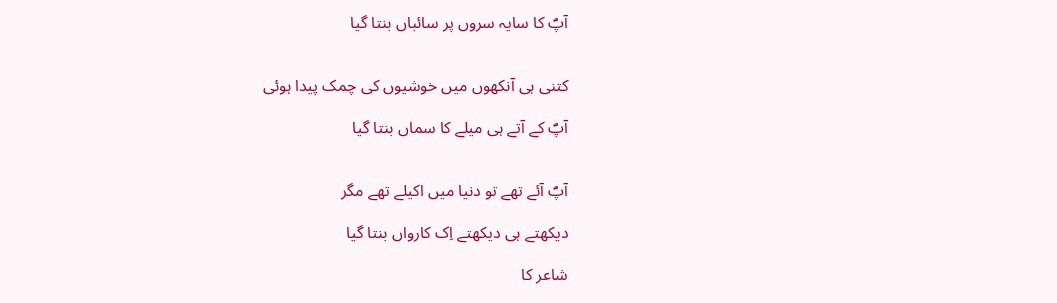آپؐ کا سایہ سروں پر سائباں بنتا گیا


کتنی ہی آنکھوں میں خوشیوں کی چمک پیدا ہوئی

آپؐ کے آتے ہی میلے کا سماں بنتا گیا


آپؐ آئے تھے تو دنیا میں اکیلے تھے مگر

دیکھتے ہی دیکھتے اِک کارواں بنتا گیا

شاعر کا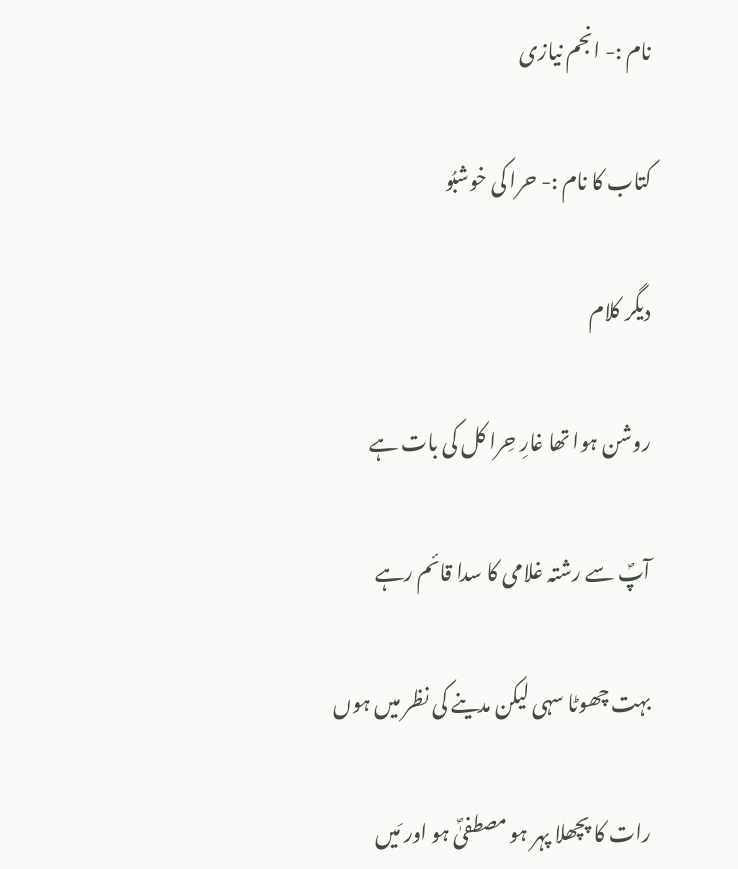نام :- انجم نیازی

کتاب کا نام :- حرا کی خوشبُو

دیگر کلام

روشن ہوا تھا غارِ حِرا کل کی بات ہے

آپؐ سے رشتہ غلامی کا سدا قائم رہے

بہت چھوٹا سہی لیکن مدینے کی نظر میں ہوں

رات کا پچھلا پہر ہو مصطفیٰؐ ہو اور مَیں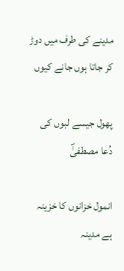مدینے کی طرف میں دوڑ کر جاتا ہوں جانے کیوں

پھول جیسے لبوں کی دُعا مصطفیٰؐ

انمول خزانوں کا خزینہ ہے مدینہ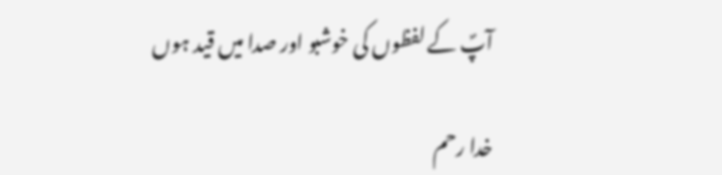آپؐ کے لفظوں کی خوشبو اور صدا میں قید ہوں

خدا رحم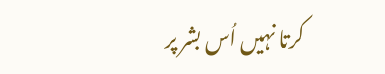کرتا نہیں اُس بشر پر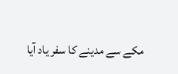مکے سے مدینے کا سفر یاد آیا